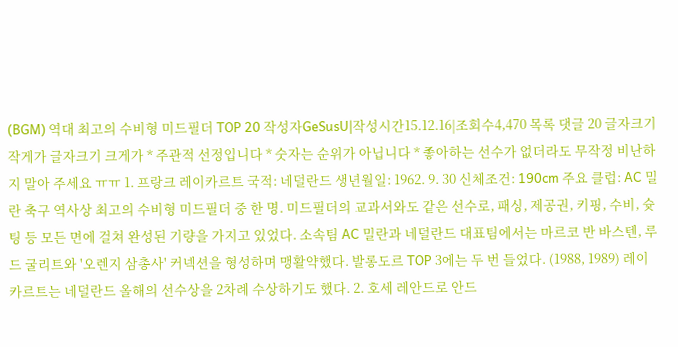(BGM) 역대 최고의 수비형 미드필더 TOP 20 작성자GeSusU|작성시간15.12.16|조회수4,470 목록 댓글 20 글자크기 작게가 글자크기 크게가 * 주관적 선정입니다 * 숫자는 순위가 아닙니다 * 좋아하는 선수가 없더라도 무작정 비난하지 말아 주세요 ㅠㅠ 1. 프랑크 레이카르트 국적: 네덜란드 생년월일: 1962. 9. 30 신체조건: 190cm 주요 클럽: AC 밀란 축구 역사상 최고의 수비형 미드필더 중 한 명. 미드필더의 교과서와도 같은 선수로, 패싱, 제공권, 키핑, 수비, 슛팅 등 모든 면에 걸쳐 완성된 기량을 가지고 있었다. 소속팀 AC 밀란과 네덜란드 대표팀에서는 마르코 반 바스텐, 루드 굴리트와 '오렌지 삼총사' 커넥션을 형성하며 맹활약했다. 발롱도르 TOP 3에는 두 번 들었다. (1988, 1989) 레이카르트는 네덜란드 올해의 선수상을 2차례 수상하기도 했다. 2. 호세 레안드로 안드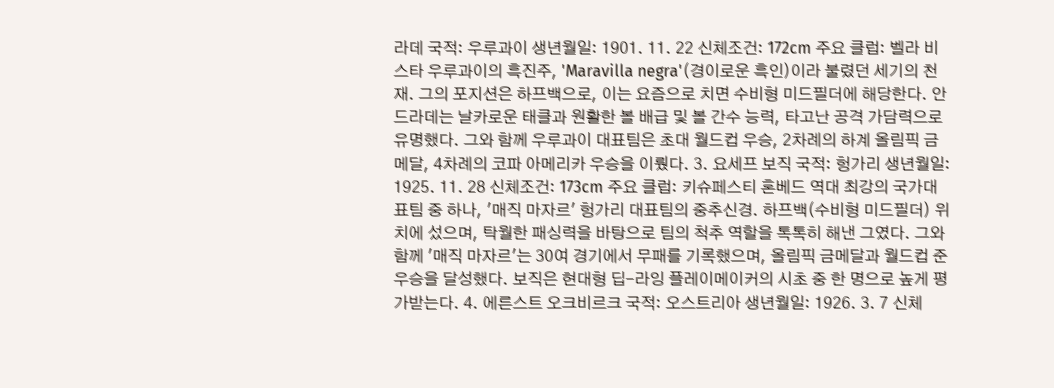라데 국적: 우루과이 생년월일: 1901. 11. 22 신체조건: 172cm 주요 클럽: 벨라 비스타 우루과이의 흑진주, 'Maravilla negra'(경이로운 흑인)이라 불렸던 세기의 천재. 그의 포지션은 하프백으로, 이는 요즘으로 치면 수비형 미드필더에 해당한다. 안드라데는 날카로운 태클과 원활한 볼 배급 및 볼 간수 능력, 타고난 공격 가담력으로 유명했다. 그와 함께 우루과이 대표팀은 초대 월드컵 우승, 2차례의 하계 올림픽 금메달, 4차례의 코파 아메리카 우승을 이뤘다. 3. 요세프 보직 국적: 헝가리 생년월일: 1925. 11. 28 신체조건: 173cm 주요 클럽: 키슈페스티 혼베드 역대 최강의 국가대표팀 중 하나, '매직 마자르' 헝가리 대표팀의 중추신경. 하프백(수비형 미드필더) 위치에 섰으며, 탁월한 패싱력을 바탕으로 팀의 척추 역할을 톡톡히 해낸 그였다. 그와 함께 '매직 마자르'는 30여 경기에서 무패를 기록했으며, 올림픽 금메달과 월드컵 준우승을 달성했다. 보직은 현대형 딥-라잉 플레이메이커의 시초 중 한 명으로 높게 평가받는다. 4. 에른스트 오크비르크 국적: 오스트리아 생년월일: 1926. 3. 7 신체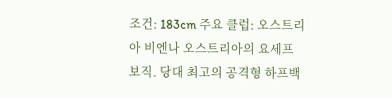조건: 183cm 주요 클럽: 오스트리아 비엔나 오스트리아의 요세프 보직. 당대 최고의 공격형 하프백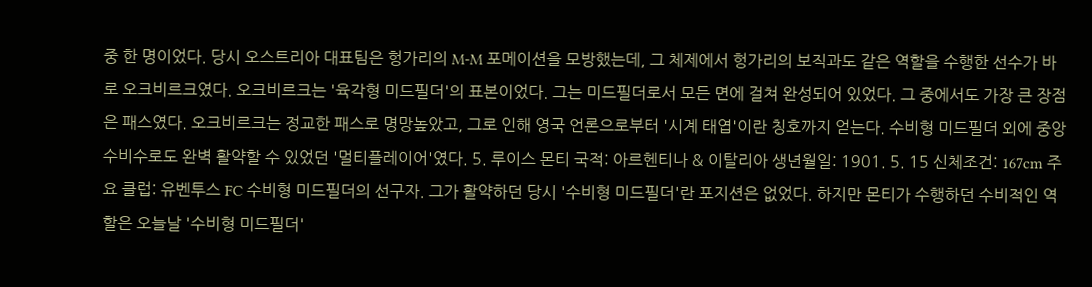중 한 명이었다. 당시 오스트리아 대표팀은 헝가리의 M-M 포메이션을 모방했는데, 그 체제에서 헝가리의 보직과도 같은 역할을 수행한 선수가 바로 오크비르크였다. 오크비르크는 '육각형 미드필더'의 표본이었다. 그는 미드필더로서 모든 면에 걸쳐 완성되어 있었다. 그 중에서도 가장 큰 장점은 패스였다. 오크비르크는 정교한 패스로 명망높았고, 그로 인해 영국 언론으로부터 '시계 태엽'이란 칭호까지 얻는다. 수비형 미드필더 외에 중앙 수비수로도 완벽 활약할 수 있었던 '멀티플레이어'였다. 5. 루이스 몬티 국적: 아르헨티나 & 이탈리아 생년월일: 1901. 5. 15 신체조건: 167cm 주요 클럽: 유벤투스 FC 수비형 미드필더의 선구자. 그가 활약하던 당시 '수비형 미드필더'란 포지션은 없었다. 하지만 몬티가 수행하던 수비적인 역할은 오늘날 '수비형 미드필더'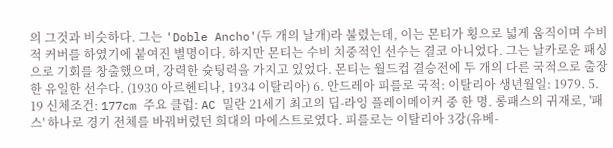의 그것과 비슷하다. 그는 'Doble Ancho'(두 개의 날개)라 불렸는데, 이는 몬티가 횡으로 넓게 움직이며 수비적 커버를 하였기에 붙여진 별명이다. 하지만 몬티는 수비 치중적인 선수는 결코 아니었다. 그는 날카로운 패싱으로 기회를 창출했으며, 강력한 슛팅력을 가지고 있었다. 몬티는 월드컵 결승전에 두 개의 다른 국적으로 출장한 유일한 선수다. (1930 아르헨티나, 1934 이탈리아) 6. 안드레아 피를로 국적: 이탈리아 생년월일: 1979. 5. 19 신체조건: 177cm 주요 클럽: AC 밀란 21세기 최고의 딥-라잉 플레이메이커 중 한 명. 롱패스의 귀재로, '패스' 하나로 경기 전체를 바꿔버렸던 희대의 마에스트로였다. 피를로는 이탈리아 3강(유베-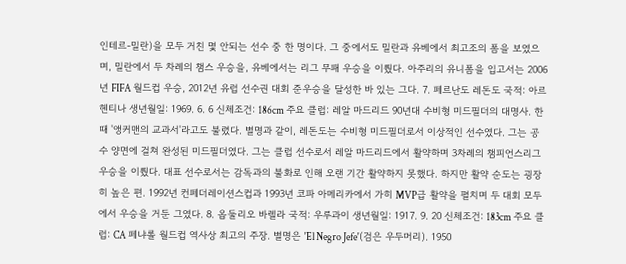인테르-밀란)을 모두 거친 몇 안되는 선수 중 한 명이다. 그 중에서도 밀란과 유베에서 최고조의 폼을 보였으며, 밀란에서 두 차례의 챔스 우승을, 유베에서는 리그 무패 우승을 이뤘다. 아주리의 유니폼을 입고서는 2006년 FIFA 월드컵 우승, 2012년 유럽 선수권 대회 준우승을 달성한 바 있는 그다. 7. 페르난도 레돈도 국적: 아르헨티나 생년월일: 1969. 6. 6 신체조건: 186cm 주요 클럽: 레알 마드리드 90년대 수비형 미드필더의 대명사. 한 때 '앵커맨의 교과서'라고도 불렸다. 별명과 같이, 레돈도는 수비형 미드필더로서 이상적인 선수였다. 그는 공수 양면에 걸쳐 완성된 미드필더였다. 그는 클럽 선수로서 레알 마드리드에서 활약하며 3차례의 챔피언스리그 우승을 이뤘다. 대표 선수로서는 감독과의 불화로 인해 오랜 기간 활약하지 못했다. 하지만 활약 순도는 굉장히 높은 편. 1992년 컨페더레이션스컵과 1993년 코파 아메리카에서 가히 MVP급 활약을 펼치며 두 대회 모두에서 우승을 거둔 그였다. 8. 옵둘리오 바렐라 국적: 우루과이 생년월일: 1917. 9. 20 신체조건: 183cm 주요 클럽: CA 페냐롤 월드컵 역사상 최고의 주장. 별명은 'El Negro Jefe'(검은 우두머리). 1950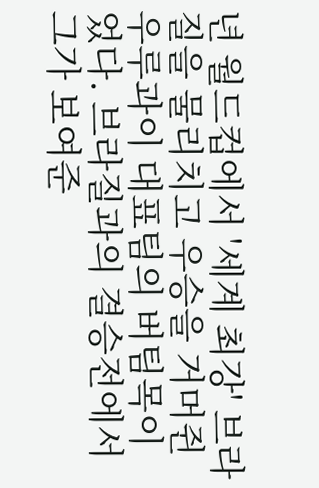년 월드컵에서 '세계 최강' 브라질을 물리치고 우승을 거머쥔 우루과이 대표팀의 버팀목이었다. 브라질과의 결승전에서 그가 보여준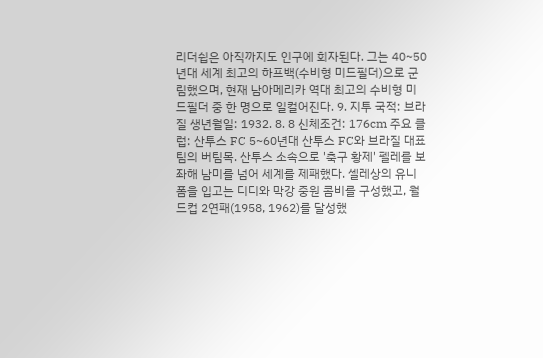리더쉽은 아직까지도 인구에 회자된다. 그는 40~50년대 세계 최고의 하프백(수비형 미드필더)으로 군림했으며, 현재 남아메리카 역대 최고의 수비형 미드필더 중 한 명으로 일컬어진다. 9. 지투 국적: 브라질 생년월일: 1932. 8. 8 신체조건: 176cm 주요 클럽: 산투스 FC 5~60년대 산투스 FC와 브라질 대표팀의 버팀목. 산투스 소속으로 '축구 황제' 펠레를 보좌해 남미를 넘어 세계를 제패했다. 셀레상의 유니폼을 입고는 디디와 막강 중원 콤비를 구성했고, 월드컵 2연패(1958, 1962)를 달성했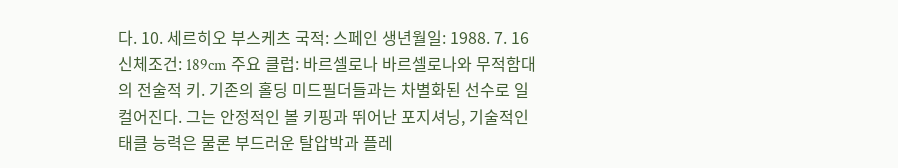다. 10. 세르히오 부스케츠 국적: 스페인 생년월일: 1988. 7. 16 신체조건: 189cm 주요 클럽: 바르셀로나 바르셀로나와 무적함대의 전술적 키. 기존의 홀딩 미드필더들과는 차별화된 선수로 일컬어진다. 그는 안정적인 볼 키핑과 뛰어난 포지셔닝, 기술적인 태클 능력은 물론 부드러운 탈압박과 플레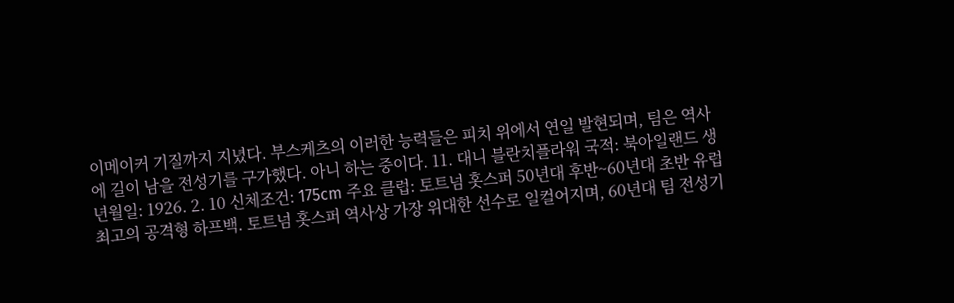이메이커 기질까지 지녔다. 부스케츠의 이러한 능력들은 피치 위에서 연일 발현되며, 팀은 역사에 길이 남을 전성기를 구가했다. 아니 하는 중이다. 11. 대니 블란치플라워 국적: 북아일랜드 생년월일: 1926. 2. 10 신체조건: 175cm 주요 클럽: 토트넘 홋스퍼 50년대 후반~60년대 초반 유럽 최고의 공격형 하프백. 토트넘 홋스퍼 역사상 가장 위대한 선수로 일컬어지며, 60년대 팀 전성기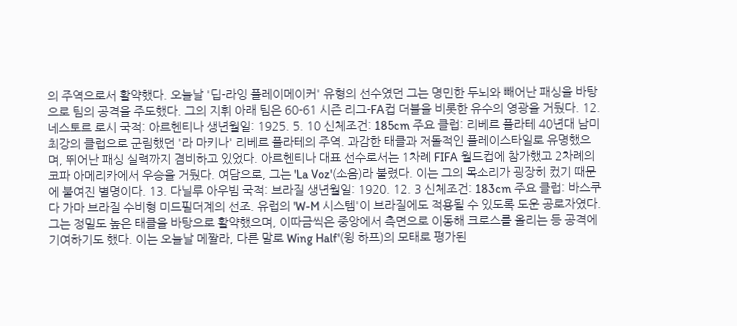의 주역으로서 활약했다. 오늘날 '딥-라잉 플레이메이커' 유형의 선수였던 그는 명민한 두뇌와 빼어난 패싱을 바탕으로 팀의 공격을 주도했다. 그의 지휘 아래 팀은 60-61 시즌 리그-FA컵 더블을 비롯한 유수의 영광을 거뒀다. 12. 네스토르 로시 국적: 아르헨티나 생년월일: 1925. 5. 10 신체조건: 185cm 주요 클럽: 리베르 플라테 40년대 남미 최강의 클럽으로 군림했던 '라 마키나' 리베르 플라테의 주역. 과감한 태클과 저돌적인 플레이스타일로 유명했으며, 뛰어난 패싱 실력까지 겸비하고 있었다. 아르헨티나 대표 선수로서는 1차례 FIFA 월드컵에 참가했고 2차례의 코파 아메리카에서 우승을 거뒀다. 여담으로, 그는 'La Voz'(소음)라 불렸다. 이는 그의 목소리가 굉장히 컸기 때문에 붙여진 별명이다. 13. 다닐루 아우빔 국적: 브라질 생년월일: 1920. 12. 3 신체조건: 183cm 주요 클럽: 바스쿠 다 가마 브라질 수비형 미드필더계의 선조. 유럽의 'W-M 시스템'이 브라질에도 적용될 수 있도록 도운 공로자였다. 그는 정밀도 높은 태클을 바탕으로 활약했으며, 이따금씩은 중앙에서 측면으로 이동해 크로스를 올리는 등 공격에 기여하기도 했다. 이는 오늘날 메짤라, 다른 말로 Wing Half'(윙 하프)의 모태로 평가된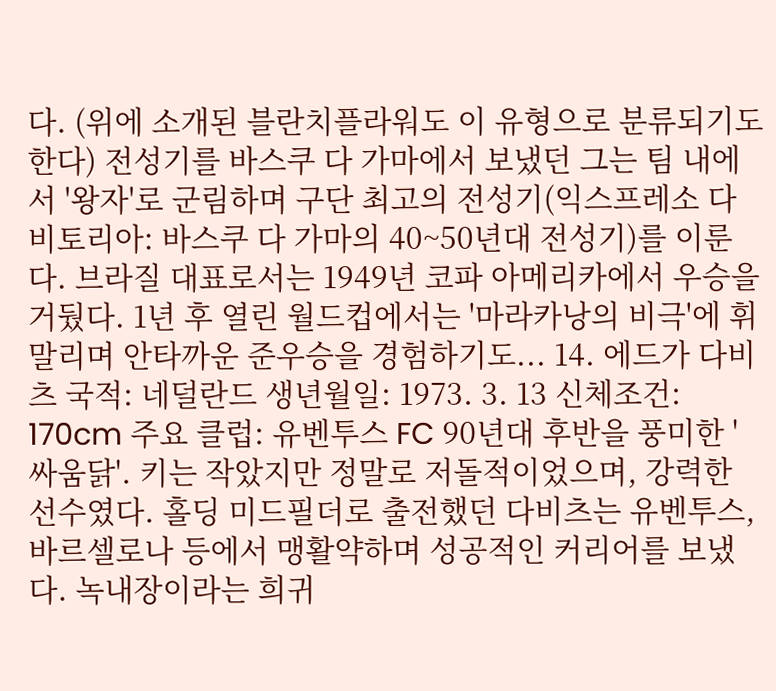다. (위에 소개된 블란치플라워도 이 유형으로 분류되기도 한다) 전성기를 바스쿠 다 가마에서 보냈던 그는 팀 내에서 '왕자'로 군림하며 구단 최고의 전성기(익스프레소 다 비토리아: 바스쿠 다 가마의 40~50년대 전성기)를 이룬다. 브라질 대표로서는 1949년 코파 아메리카에서 우승을 거뒀다. 1년 후 열린 월드컵에서는 '마라카낭의 비극'에 휘말리며 안타까운 준우승을 경험하기도... 14. 에드가 다비츠 국적: 네덜란드 생년월일: 1973. 3. 13 신체조건: 170cm 주요 클럽: 유벤투스 FC 90년대 후반을 풍미한 '싸움닭'. 키는 작았지만 정말로 저돌적이었으며, 강력한 선수였다. 홀딩 미드필더로 출전했던 다비츠는 유벤투스, 바르셀로나 등에서 맹활약하며 성공적인 커리어를 보냈다. 녹내장이라는 희귀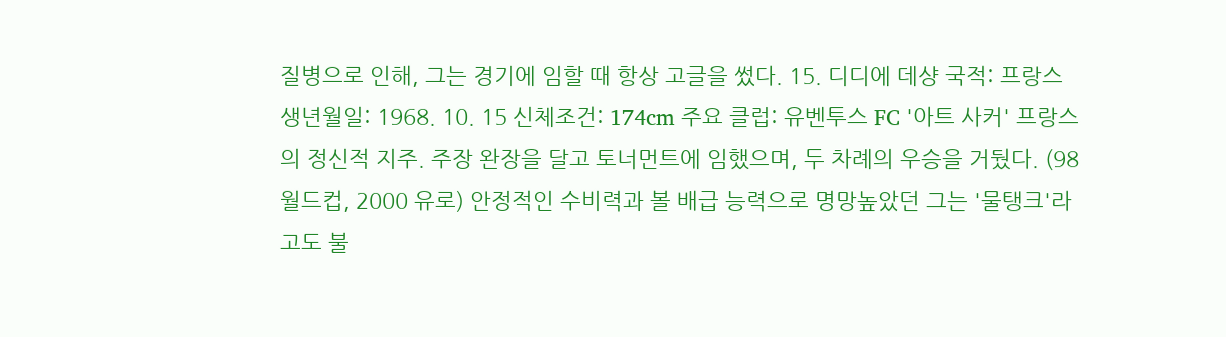질병으로 인해, 그는 경기에 임할 때 항상 고글을 썼다. 15. 디디에 데샹 국적: 프랑스 생년월일: 1968. 10. 15 신체조건: 174cm 주요 클럽: 유벤투스 FC '아트 사커' 프랑스의 정신적 지주. 주장 완장을 달고 토너먼트에 임했으며, 두 차례의 우승을 거뒀다. (98 월드컵, 2000 유로) 안정적인 수비력과 볼 배급 능력으로 명망높았던 그는 '물탱크'라고도 불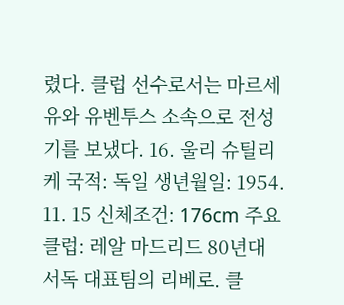렸다. 클럽 선수로서는 마르세유와 유벤투스 소속으로 전성기를 보냈다. 16. 울리 슈틸리케 국적: 독일 생년월일: 1954. 11. 15 신체조건: 176cm 주요 클럽: 레알 마드리드 80년대 서독 대표팀의 리베로. 클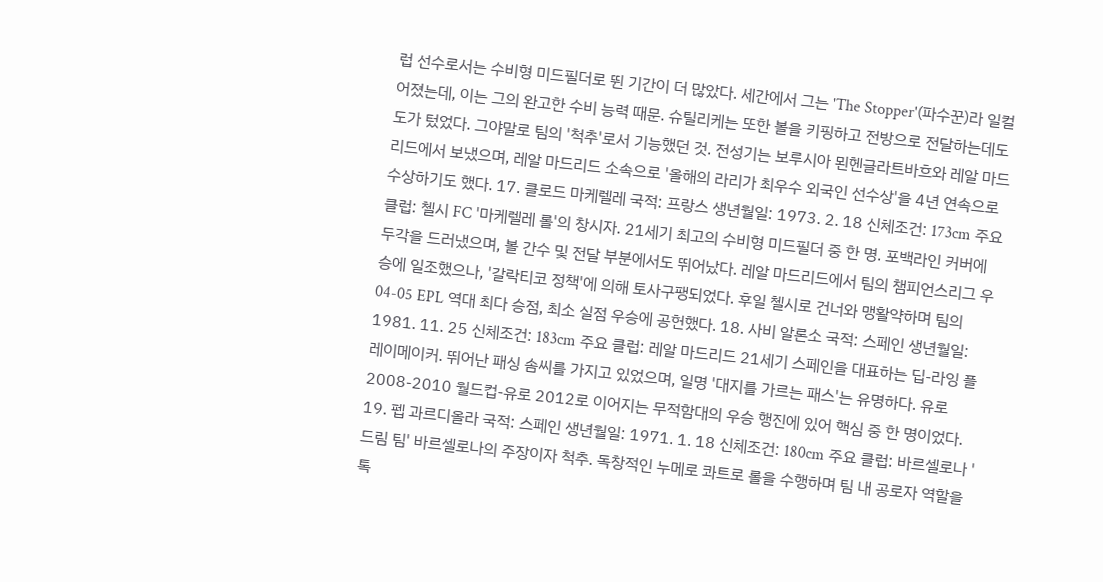럽 선수로서는 수비형 미드필더로 뛴 기간이 더 많았다. 세간에서 그는 'The Stopper'(파수꾼)라 일컬어졌는데, 이는 그의 완고한 수비 능력 때문. 슈틸리케는 또한 볼을 키핑하고 전방으로 전달하는데도 도가 텄었다. 그야말로 팀의 '척추'로서 기능했던 것. 전성기는 보루시아 묀헨글라트바흐와 레알 마드리드에서 보냈으며, 레알 마드리드 소속으로 '올해의 라리가 최우수 외국인 선수상'을 4년 연속으로 수상하기도 했다. 17. 클로드 마케렐레 국적: 프랑스 생년월일: 1973. 2. 18 신체조건: 173cm 주요 클럽: 첼시 FC '마케렐레 롤'의 창시자. 21세기 최고의 수비형 미드필더 중 한 명. 포백라인 커버에 두각을 드러냈으며, 볼 간수 및 전달 부분에서도 뛰어났다. 레알 마드리드에서 팀의 챔피언스리그 우승에 일조했으나, '갈락티코 정책'에 의해 토사구팽되었다. 후일 첼시로 건너와 맹활약하며 팀의 04-05 EPL 역대 최다 승점, 최소 실점 우승에 공헌했다. 18. 사비 알론소 국적: 스페인 생년월일: 1981. 11. 25 신체조건: 183cm 주요 클럽: 레알 마드리드 21세기 스페인을 대표하는 딥-라잉 플레이메이커. 뛰어난 패싱 솜씨를 가지고 있었으며, 일명 '대지를 가르는 패스'는 유명하다. 유로 2008-2010 월드컵-유로 2012로 이어지는 무적함대의 우승 행진에 있어 핵심 중 한 명이었다. 19. 펩 과르디올라 국적: 스페인 생년월일: 1971. 1. 18 신체조건: 180cm 주요 클럽: 바르셀로나 '드림 팀' 바르셀로나의 주장이자 척추. 독창적인 누메로 콰트로 롤을 수행하며 팀 내 공로자 역할을 톡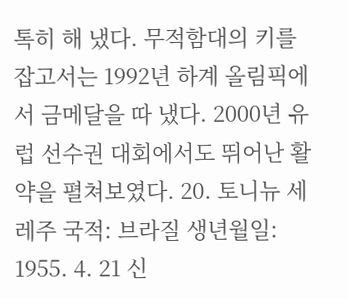톡히 해 냈다. 무적함대의 키를 잡고서는 1992년 하계 올림픽에서 금메달을 따 냈다. 2000년 유럽 선수권 대회에서도 뛰어난 활약을 펼쳐보였다. 20. 토니뉴 세레주 국적: 브라질 생년월일: 1955. 4. 21 신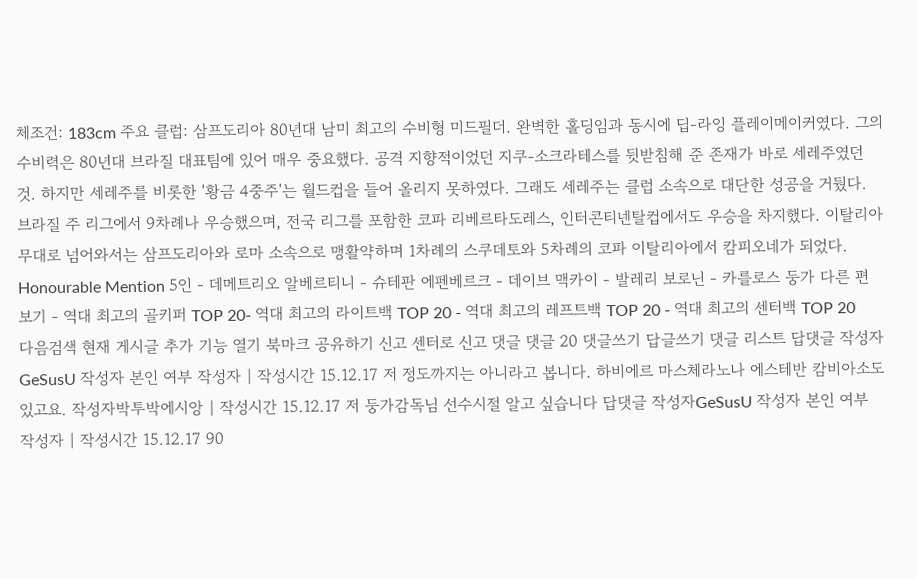체조건: 183cm 주요 클럽: 삼프도리아 80년대 남미 최고의 수비형 미드필더. 완벽한 홀딩임과 동시에 딥-라잉 플레이메이커였다. 그의 수비력은 80년대 브라질 대표팀에 있어 매우 중요했다. 공격 지향적이었던 지쿠-소크라테스를 뒷받침해 준 존재가 바로 세레주였던 것. 하지만 세레주를 비롯한 '황금 4중주'는 월드컵을 들어 올리지 못하였다. 그래도 세레주는 클럽 소속으로 대단한 성공을 거뒀다. 브라질 주 리그에서 9차례나 우승했으며, 전국 리그를 포함한 코파 리베르타도레스, 인터콘티넨탈컵에서도 우승을 차지했다. 이탈리아 무대로 넘어와서는 삼프도리아와 로마 소속으로 맹활약하며 1차례의 스쿠데토와 5차례의 코파 이탈리아에서 캄피오네가 되었다. Honourable Mention 5인 - 데메트리오 알베르티니 - 슈테판 에펜베르크 - 데이브 맥카이 - 발레리 보로닌 - 카를로스 둥가 다른 편 보기 - 역대 최고의 골키퍼 TOP 20- 역대 최고의 라이트백 TOP 20 - 역대 최고의 레프트백 TOP 20 - 역대 최고의 센터백 TOP 20 다음검색 현재 게시글 추가 기능 열기 북마크 공유하기 신고 센터로 신고 댓글 댓글 20 댓글쓰기 답글쓰기 댓글 리스트 답댓글 작성자GeSusU 작성자 본인 여부 작성자 | 작성시간 15.12.17 저 정도까지는 아니라고 봅니다. 하비에르 마스체라노나 에스테반 캄비아소도 있고요. 작성자박투박에시앙 | 작성시간 15.12.17 저 둥가감독님 선수시절 알고 싶습니다 답댓글 작성자GeSusU 작성자 본인 여부 작성자 | 작성시간 15.12.17 90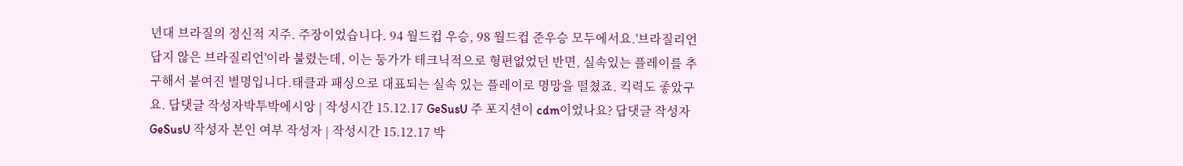년대 브라질의 정신적 지주. 주장이었습니다. 94 월드컵 우승, 98 월드컵 준우승 모두에서요.'브라질리언 답지 않은 브라질리언'이라 불렸는데, 이는 둥가가 테크닉적으로 형편없었던 반면, 실속있는 플레이를 추구해서 붙여진 별명입니다.태클과 패싱으로 대표되는 실속 있는 플레이로 명망을 떨쳤죠. 킥력도 좋았구요. 답댓글 작성자박투박에시앙 | 작성시간 15.12.17 GeSusU 주 포지션이 cdm이었나요? 답댓글 작성자GeSusU 작성자 본인 여부 작성자 | 작성시간 15.12.17 박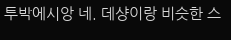투박에시앙 네. 데샹이랑 비슷한 스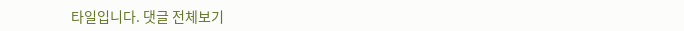타일입니다. 댓글 전체보기